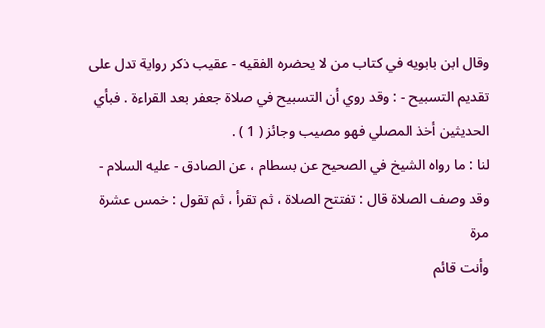وقال ابن بابويه في كتاب من لا يحضره الفقيه - عقيب ذكر رواية تدل على
تقديم التسبيح - : وقد روي أن التسبيح في صلاة جعفر بعد القراءة . فبأي
الحديثين أخذ المصلي فهو مصيب وجائز ( 1 ) .
لنا : ما رواه الشيخ في الصحيح عن بسطام ، عن الصادق - عليه السلام -
وقد وصف الصلاة قال : تفتتح الصلاة ، ثم تقرأ ، ثم تقول : خمس عشرة مرة
وأنت قائم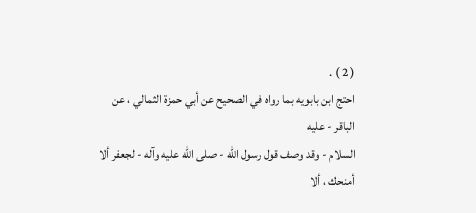( 2 ) .
احتج ابن بابويه بما رواه في الصحيح عن أبي حمزة الثمالي ، عن الباقر - عليه
السلام - وقد وصف قول رسول الله - صلى الله عليه وآله - لجعفر ألا أمنحك ، ألا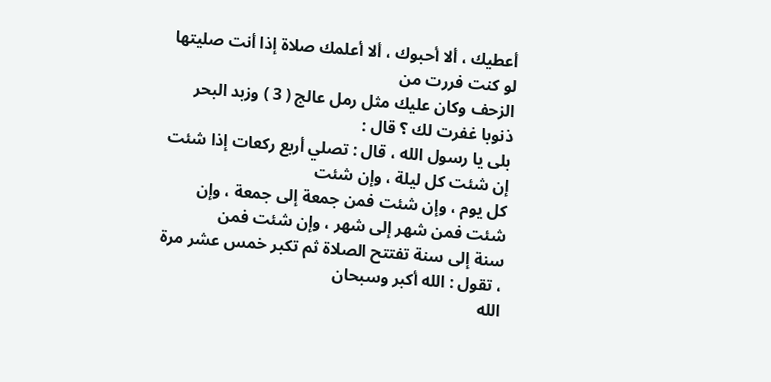أعطيك ، ألا أحبوك ، ألا أعلمك صلاة إذا أنت صليتها لو كنت فررت من
الزحف وكان عليك مثل رمل عالج ( 3 ) وزبد البحر ذنوبا غفرت لك ؟ قال :
بلى يا رسول الله ، قال : تصلي أربع ركعات إذا شئت إن شئت كل ليلة ، وإن شئت
كل يوم ، وإن شئت فمن جمعة إلى جمعة ، وإن شئت فمن شهر إلى شهر ، وإن شئت فمن
سنة إلى سنة تفتتح الصلاة ثم تكبر خمس عشر مرة ، تقول : الله أكبر وسبحان
الله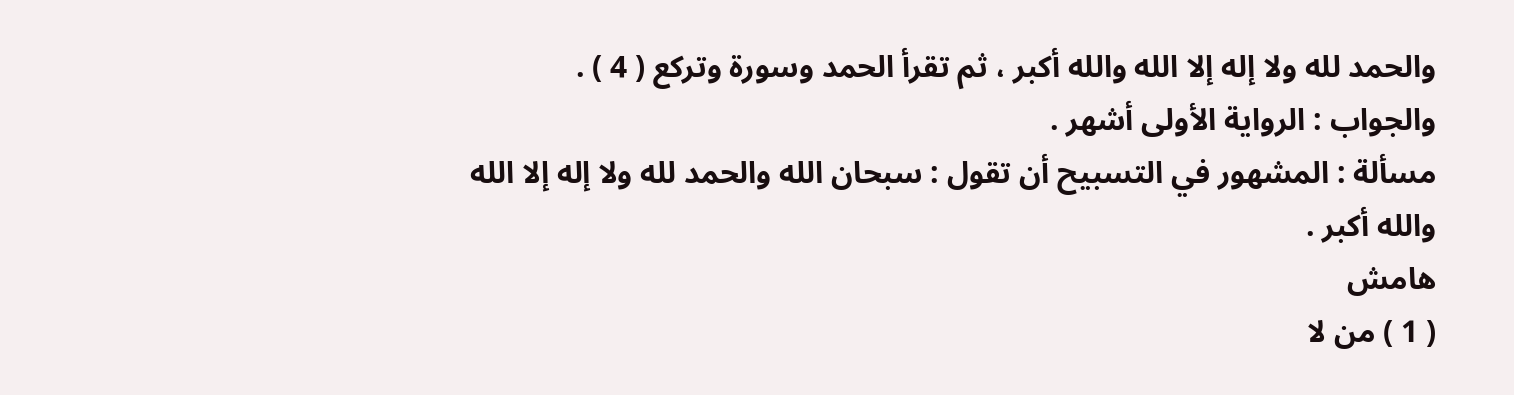والحمد لله ولا إله إلا الله والله أكبر ، ثم تقرأ الحمد وسورة وتركع ( 4 ) .
والجواب : الرواية الأولى أشهر .
مسألة : المشهور في التسبيح أن تقول : سبحان الله والحمد لله ولا إله إلا الله
والله أكبر .
هامش
( 1 ) من لا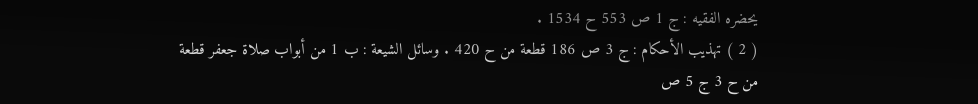يحضره الفقيه : ج 1 ص 553 ح 1534 .
( 2 ) تهذيب الأحكام : ج 3 ص 186 قطعة من ح 420 . وسائل الشيعة : ب 1 من أبواب صلاة جعفر قطعة
من ح 3 ج 5 ص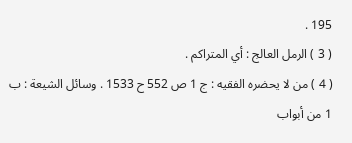195 .
( 3 ) الرمل العالج : أي المتراكم .
( 4 ) من لا يحضره الفقيه : ج 1 ص 552 ح 1533 . وسائل الشيعة : ب 1 من أبواب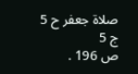صلاة جعفر ح 5 ج 5
ص 196 .